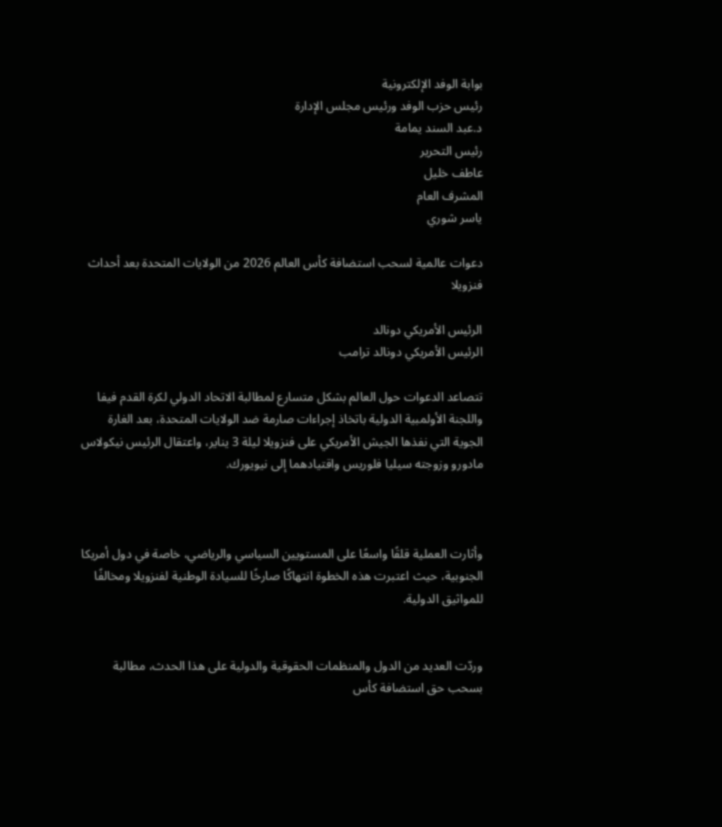بوابة الوفد الإلكترونية
رئيس حزب الوفد ورئيس مجلس الإدارة
د.عبد السند يمامة
رئيس التحرير
عاطف خليل
المشرف العام
ياسر شوري

دعوات عالمية لسحب استضافة كأس العالم 2026 من الولايات المتحدة بعد أحداث فنزويلا

الرئيس الأمريكي دونالد
الرئيس الأمريكي دونالد ترامب

تتصاعد الدعوات حول العالم بشكل متسارع لمطالبة الاتحاد الدولي لكرة القدم فيفا واللجنة الأولمبية الدولية باتخاذ إجراءات صارمة ضد الولايات المتحدة، بعد الغارة الجوية التي نفذها الجيش الأمريكي على فنزويلا ليلة 3 يناير، واعتقال الرئيس نيكولاس مادورو وزوجته سيليا فلوريس واقتيادهما إلى نيويورك.



وأثارت العملية قلقًا واسعًا على المستويين السياسي والرياضي، خاصة في دول أمريكا الجنوبية، حيث اعتبرت هذه الخطوة انتهاكًا صارخًا للسيادة الوطنية لفنزويلا ومخالفًا للمواثيق الدولية.


وردّت العديد من الدول والمنظمات الحقوقية والدولية على هذا الحدث، مطالبة بسحب حق استضافة كأس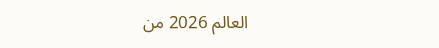العالم 2026 من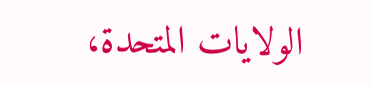الولايات المتحدة،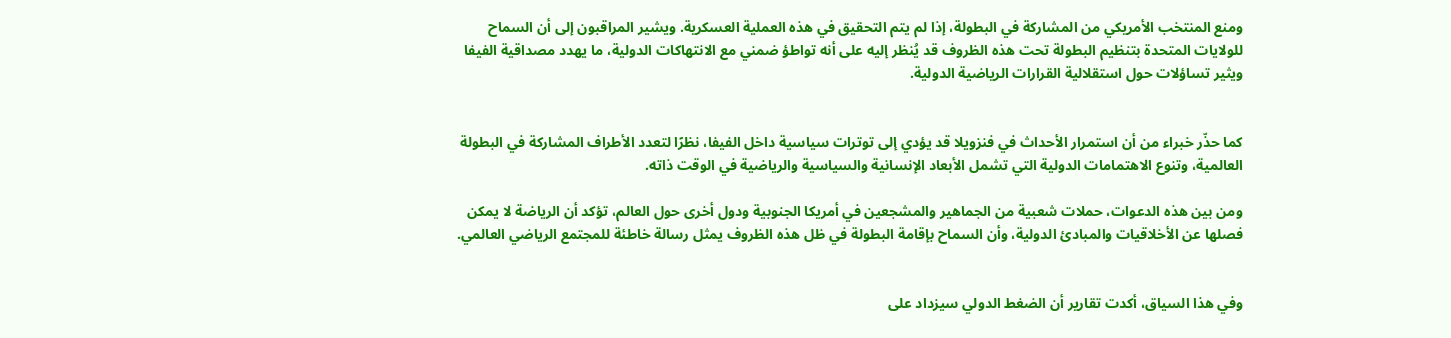ومنع المنتخب الأمريكي من المشاركة في البطولة، إذا لم يتم التحقيق في هذه العملية العسكرية. ويشير المراقبون إلى أن السماح للولايات المتحدة بتنظيم البطولة تحت هذه الظروف قد يُنظر إليه على أنه تواطؤ ضمني مع الانتهاكات الدولية، ما يهدد مصداقية الفيفا ويثير تساؤلات حول استقلالية القرارات الرياضية الدولية.


كما حذّر خبراء من أن استمرار الأحداث في فنزويلا قد يؤدي إلى توترات سياسية داخل الفيفا، نظرًا لتعدد الأطراف المشاركة في البطولة العالمية، وتنوع الاهتمامات الدولية التي تشمل الأبعاد الإنسانية والسياسية والرياضية في الوقت ذاته.

ومن بين هذه الدعوات، حملات شعبية من الجماهير والمشجعين في أمريكا الجنوبية ودول أخرى حول العالم، تؤكد أن الرياضة لا يمكن فصلها عن الأخلاقيات والمبادئ الدولية، وأن السماح بإقامة البطولة في ظل هذه الظروف يمثل رسالة خاطئة للمجتمع الرياضي العالمي.


وفي هذا السياق، أكدت تقارير أن الضغط الدولي سيزداد على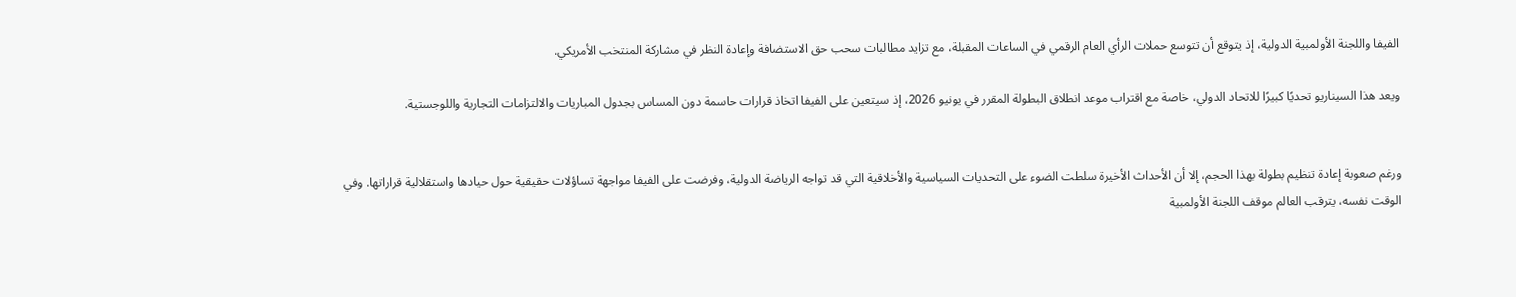الفيفا واللجنة الأولمبية الدولية، إذ يتوقع أن تتوسع حملات الرأي العام الرقمي في الساعات المقبلة، مع تزايد مطالبات سحب حق الاستضافة وإعادة النظر في مشاركة المنتخب الأمريكي.

ويعد هذا السيناريو تحديًا كبيرًا للاتحاد الدولي، خاصة مع اقتراب موعد انطلاق البطولة المقرر في يونيو 2026، إذ سيتعين على الفيفا اتخاذ قرارات حاسمة دون المساس بجدول المباريات والالتزامات التجارية واللوجستية.


ورغم صعوبة إعادة تنظيم بطولة بهذا الحجم، إلا أن الأحداث الأخيرة سلطت الضوء على التحديات السياسية والأخلاقية التي قد تواجه الرياضة الدولية، وفرضت على الفيفا مواجهة تساؤلات حقيقية حول حيادها واستقلالية قراراتها. وفي الوقت نفسه، يترقب العالم موقف اللجنة الأولمبية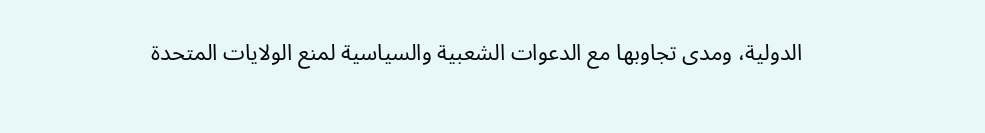الدولية، ومدى تجاوبها مع الدعوات الشعبية والسياسية لمنع الولايات المتحدة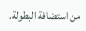من استضافة البطولة.